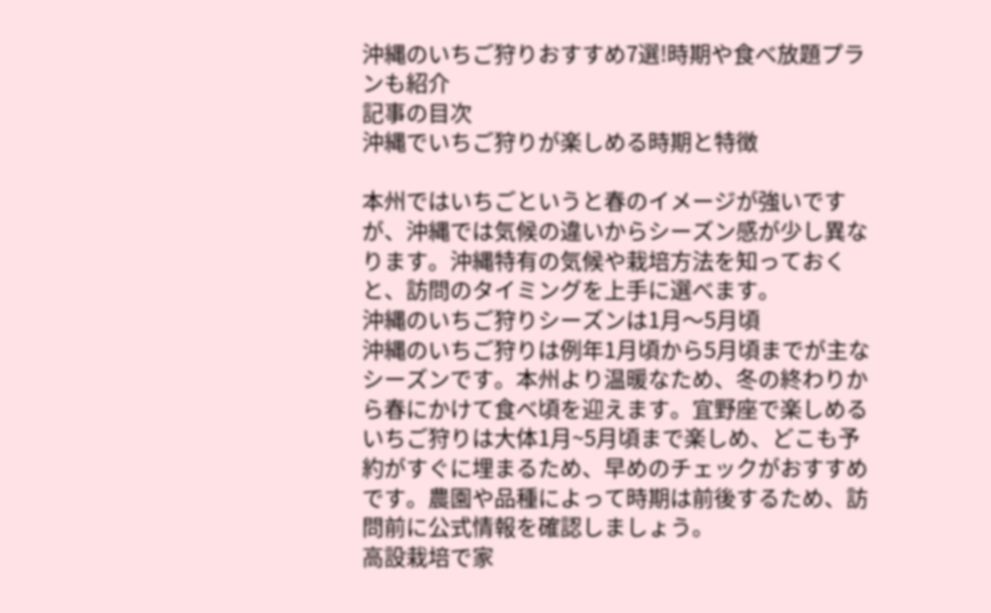沖縄のいちご狩りおすすめ7選!時期や食べ放題プランも紹介
記事の目次
沖縄でいちご狩りが楽しめる時期と特徴

本州ではいちごというと春のイメージが強いですが、沖縄では気候の違いからシーズン感が少し異なります。沖縄特有の気候や栽培方法を知っておくと、訪問のタイミングを上手に選べます。
沖縄のいちご狩りシーズンは1月〜5月頃
沖縄のいちご狩りは例年1月頃から5月頃までが主なシーズンです。本州より温暖なため、冬の終わりから春にかけて食べ頃を迎えます。宜野座で楽しめるいちご狩りは大体1月~5月頃まで楽しめ、どこも予約がすぐに埋まるため、早めのチェックがおすすめです。農園や品種によって時期は前後するため、訪問前に公式情報を確認しましょう。
高設栽培で家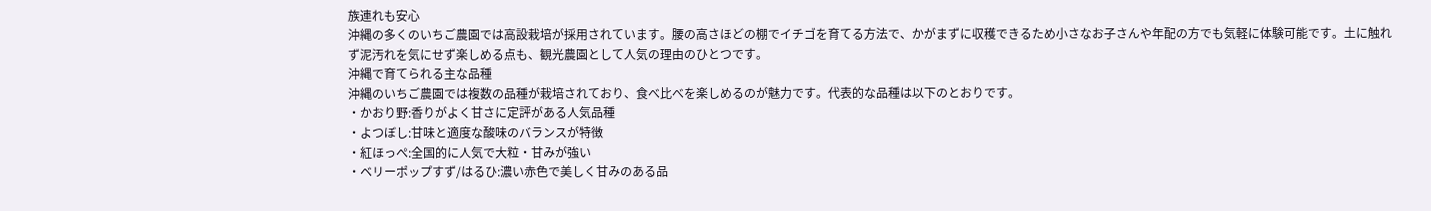族連れも安心
沖縄の多くのいちご農園では高設栽培が採用されています。腰の高さほどの棚でイチゴを育てる方法で、かがまずに収穫できるため小さなお子さんや年配の方でも気軽に体験可能です。土に触れず泥汚れを気にせず楽しめる点も、観光農園として人気の理由のひとつです。
沖縄で育てられる主な品種
沖縄のいちご農園では複数の品種が栽培されており、食べ比べを楽しめるのが魅力です。代表的な品種は以下のとおりです。
・かおり野:香りがよく甘さに定評がある人気品種
・よつぼし:甘味と適度な酸味のバランスが特徴
・紅ほっぺ:全国的に人気で大粒・甘みが強い
・ベリーポップすず/はるひ:濃い赤色で美しく甘みのある品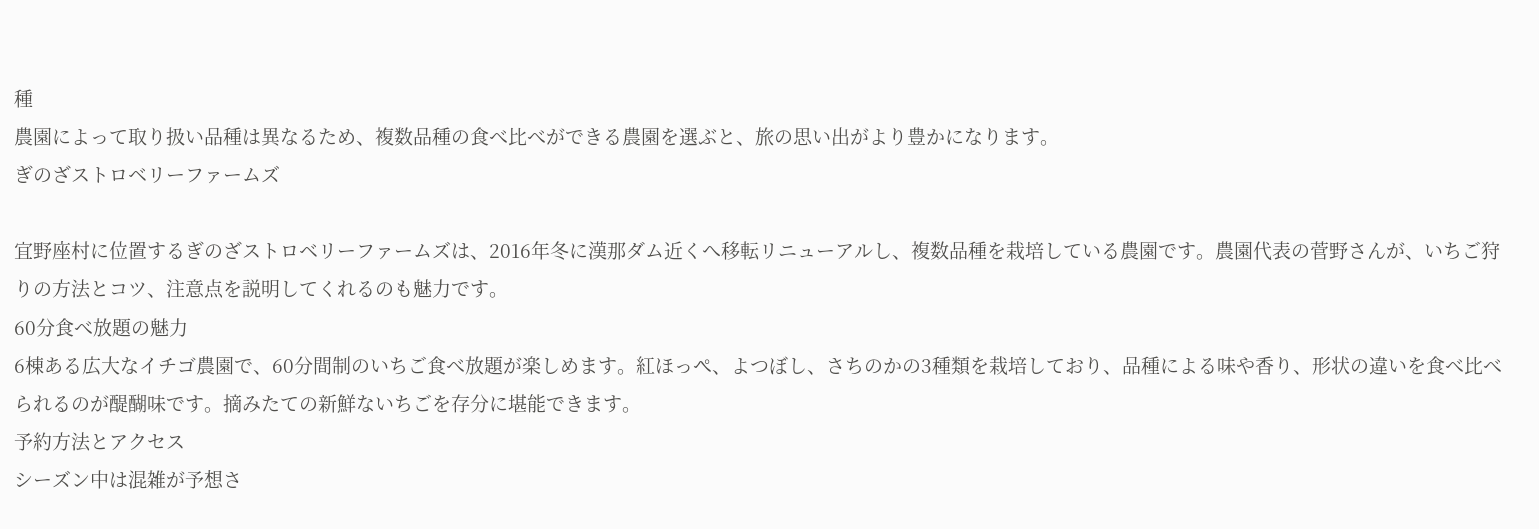種
農園によって取り扱い品種は異なるため、複数品種の食べ比べができる農園を選ぶと、旅の思い出がより豊かになります。
ぎのざストロベリーファームズ

宜野座村に位置するぎのざストロベリーファームズは、2016年冬に漢那ダム近くへ移転リニューアルし、複数品種を栽培している農園です。農園代表の菅野さんが、いちご狩りの方法とコツ、注意点を説明してくれるのも魅力です。
60分食べ放題の魅力
6棟ある広大なイチゴ農園で、60分間制のいちご食べ放題が楽しめます。紅ほっぺ、よつぼし、さちのかの3種類を栽培しており、品種による味や香り、形状の違いを食べ比べられるのが醍醐味です。摘みたての新鮮ないちごを存分に堪能できます。
予約方法とアクセス
シーズン中は混雑が予想さ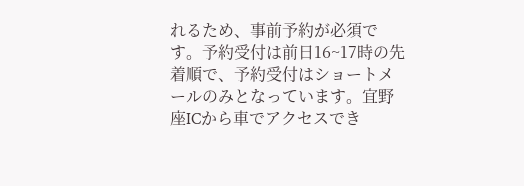れるため、事前予約が必須です。予約受付は前日16~17時の先着順で、予約受付はショートメールのみとなっています。宜野座ICから車でアクセスでき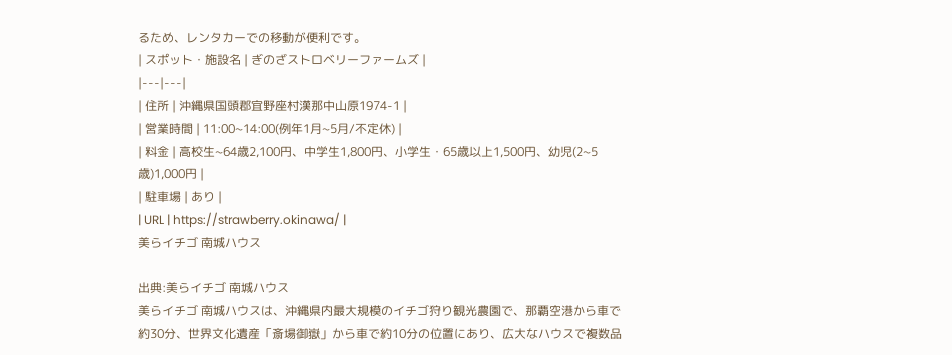るため、レンタカーでの移動が便利です。
| スポット・施設名 | ぎのざストロベリーファームズ |
|---|---|
| 住所 | 沖縄県国頭郡宜野座村漢那中山原1974-1 |
| 営業時間 | 11:00~14:00(例年1月~5月/不定休) |
| 料金 | 高校生~64歳2,100円、中学生1,800円、小学生・65歳以上1,500円、幼児(2~5歳)1,000円 |
| 駐車場 | あり |
| URL | https://strawberry.okinawa/ |
美らイチゴ 南城ハウス

出典:美らイチゴ 南城ハウス
美らイチゴ 南城ハウスは、沖縄県内最大規模のイチゴ狩り観光農園で、那覇空港から車で約30分、世界文化遺産「斎場御嶽」から車で約10分の位置にあり、広大なハウスで複数品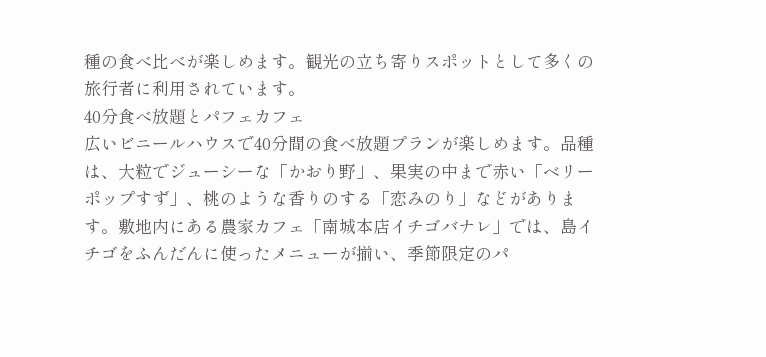種の食べ比べが楽しめます。観光の立ち寄りスポットとして多くの旅行者に利用されています。
40分食べ放題とパフェカフェ
広いビニールハウスで40分間の食べ放題プランが楽しめます。品種は、大粒でジューシーな「かおり野」、果実の中まで赤い「ベリーポップすず」、桃のような香りのする「恋みのり」などがあります。敷地内にある農家カフェ「南城本店イチゴバナレ」では、島イチゴをふんだんに使ったメニューが揃い、季節限定のパ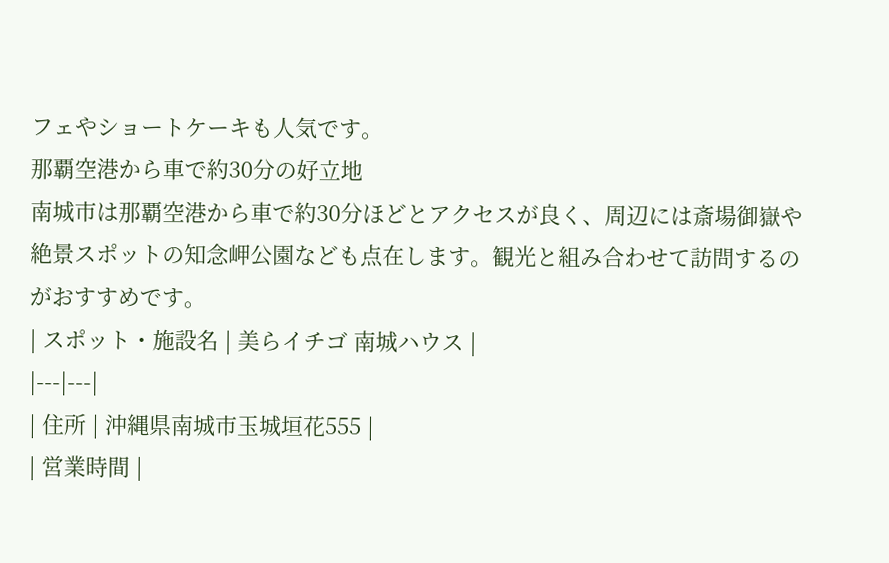フェやショートケーキも人気です。
那覇空港から車で約30分の好立地
南城市は那覇空港から車で約30分ほどとアクセスが良く、周辺には斎場御嶽や絶景スポットの知念岬公園なども点在します。観光と組み合わせて訪問するのがおすすめです。
| スポット・施設名 | 美らイチゴ 南城ハウス |
|---|---|
| 住所 | 沖縄県南城市玉城垣花555 |
| 営業時間 |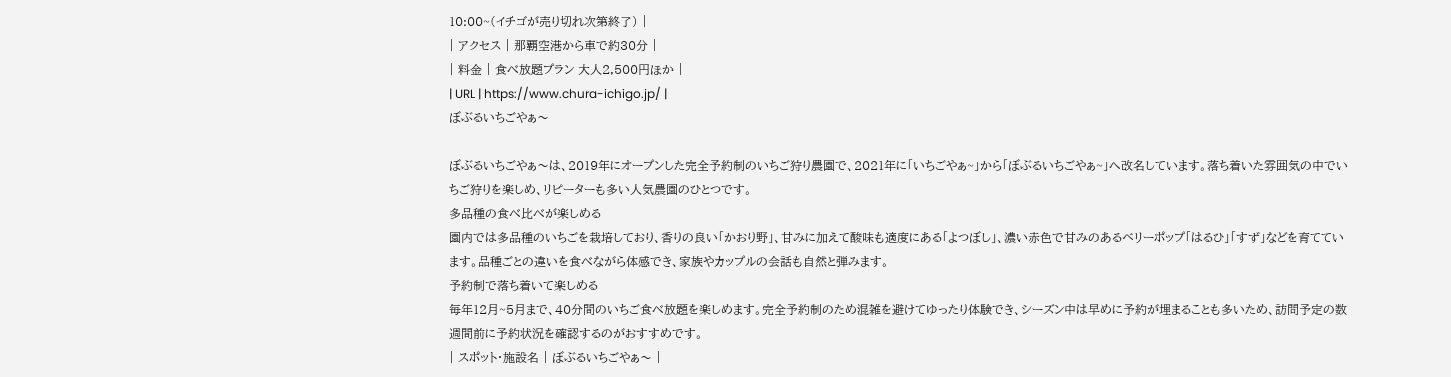10:00~(イチゴが売り切れ次第終了) |
| アクセス | 那覇空港から車で約30分 |
| 料金 | 食べ放題プラン 大人2,500円ほか |
| URL | https://www.chura-ichigo.jp/ |
ぼぶるいちごやぁ〜

ぼぶるいちごやぁ〜は、2019年にオープンした完全予約制のいちご狩り農園で、2021年に「いちごやぁ~」から「ぼぶるいちごやぁ~」へ改名しています。落ち着いた雰囲気の中でいちご狩りを楽しめ、リピーターも多い人気農園のひとつです。
多品種の食べ比べが楽しめる
園内では多品種のいちごを栽培しており、香りの良い「かおり野」、甘みに加えて酸味も適度にある「よつぼし」、濃い赤色で甘みのあるベリーポップ「はるひ」「すず」などを育てています。品種ごとの違いを食べながら体感でき、家族やカップルの会話も自然と弾みます。
予約制で落ち着いて楽しめる
毎年12月~5月まで、40分間のいちご食べ放題を楽しめます。完全予約制のため混雑を避けてゆったり体験でき、シーズン中は早めに予約が埋まることも多いため、訪問予定の数週間前に予約状況を確認するのがおすすめです。
| スポット・施設名 | ぼぶるいちごやぁ〜 |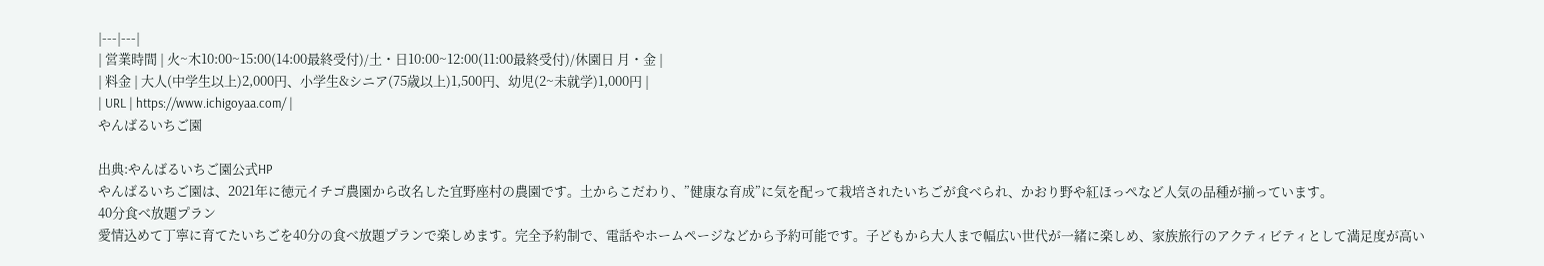|---|---|
| 営業時間 | 火~木10:00~15:00(14:00最終受付)/土・日10:00~12:00(11:00最終受付)/休園日 月・金 |
| 料金 | 大人(中学生以上)2,000円、小学生&シニア(75歳以上)1,500円、幼児(2~未就学)1,000円 |
| URL | https://www.ichigoyaa.com/ |
やんばるいちご園

出典:やんばるいちご園公式HP
やんばるいちご園は、2021年に徳元イチゴ農園から改名した宜野座村の農園です。土からこだわり、”健康な育成”に気を配って栽培されたいちごが食べられ、かおり野や紅ほっぺなど人気の品種が揃っています。
40分食べ放題プラン
愛情込めて丁寧に育てたいちごを40分の食べ放題プランで楽しめます。完全予約制で、電話やホームページなどから予約可能です。子どもから大人まで幅広い世代が一緒に楽しめ、家族旅行のアクティビティとして満足度が高い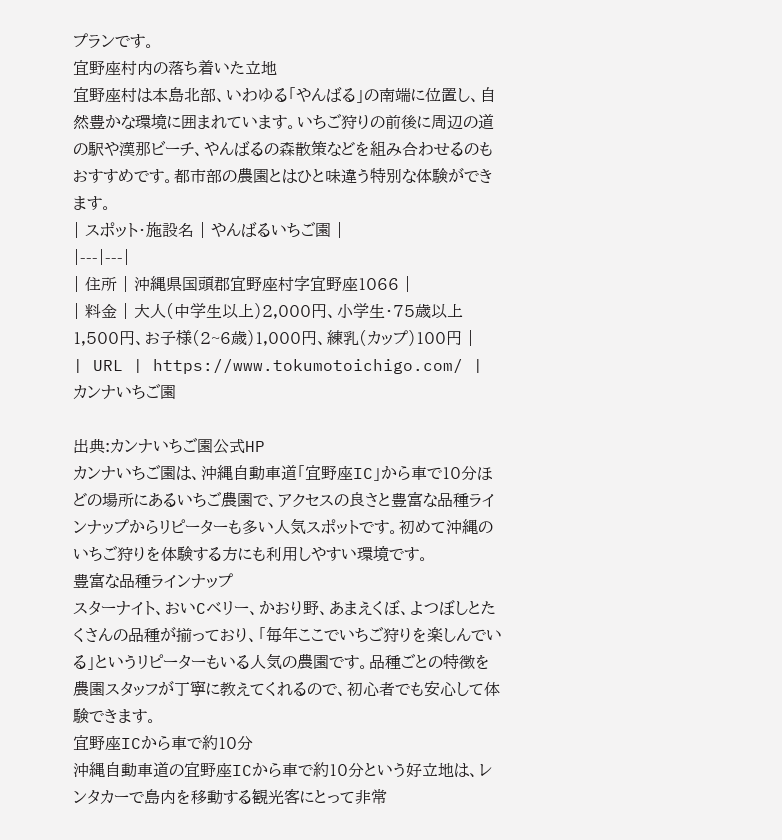プランです。
宜野座村内の落ち着いた立地
宜野座村は本島北部、いわゆる「やんばる」の南端に位置し、自然豊かな環境に囲まれています。いちご狩りの前後に周辺の道の駅や漢那ビーチ、やんばるの森散策などを組み合わせるのもおすすめです。都市部の農園とはひと味違う特別な体験ができます。
| スポット・施設名 | やんばるいちご園 |
|---|---|
| 住所 | 沖縄県国頭郡宜野座村字宜野座1066 |
| 料金 | 大人(中学生以上)2,000円、小学生・75歳以上1,500円、お子様(2~6歳)1,000円、練乳(カップ)100円 |
| URL | https://www.tokumotoichigo.com/ |
カンナいちご園

出典:カンナいちご園公式HP
カンナいちご園は、沖縄自動車道「宜野座IC」から車で10分ほどの場所にあるいちご農園で、アクセスの良さと豊富な品種ラインナップからリピーターも多い人気スポットです。初めて沖縄のいちご狩りを体験する方にも利用しやすい環境です。
豊富な品種ラインナップ
スターナイト、おいCベリー、かおり野、あまえくぼ、よつぼしとたくさんの品種が揃っており、「毎年ここでいちご狩りを楽しんでいる」というリピーターもいる人気の農園です。品種ごとの特徴を農園スタッフが丁寧に教えてくれるので、初心者でも安心して体験できます。
宜野座ICから車で約10分
沖縄自動車道の宜野座ICから車で約10分という好立地は、レンタカーで島内を移動する観光客にとって非常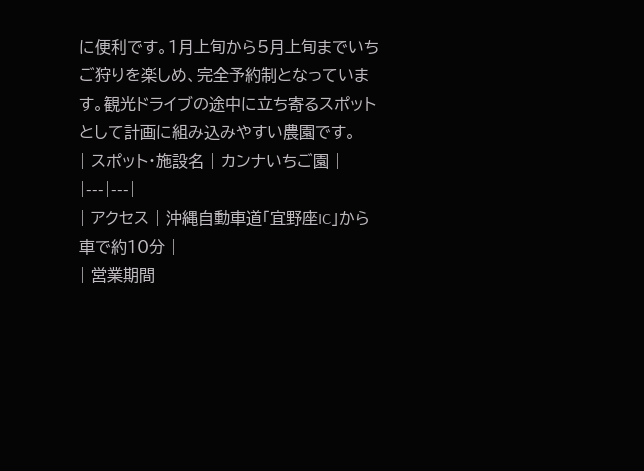に便利です。1月上旬から5月上旬までいちご狩りを楽しめ、完全予約制となっています。観光ドライブの途中に立ち寄るスポットとして計画に組み込みやすい農園です。
| スポット・施設名 | カンナいちご園 |
|---|---|
| アクセス | 沖縄自動車道「宜野座IC」から車で約10分 |
| 営業期間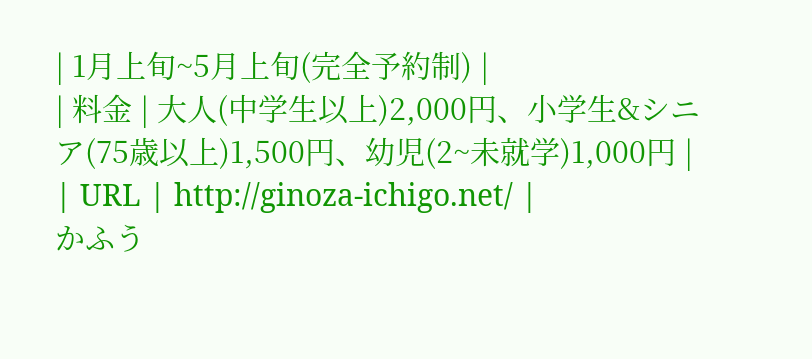| 1月上旬~5月上旬(完全予約制) |
| 料金 | 大人(中学生以上)2,000円、小学生&シニア(75歳以上)1,500円、幼児(2~未就学)1,000円 |
| URL | http://ginoza-ichigo.net/ |
かふう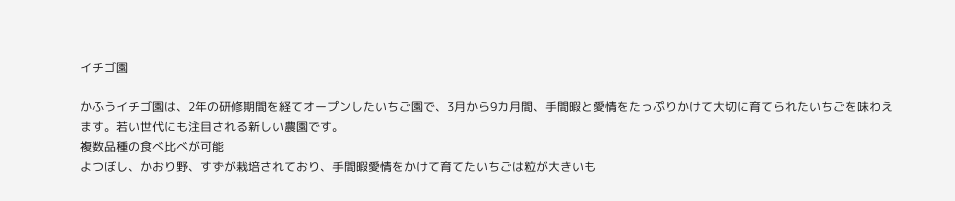イチゴ園

かふうイチゴ園は、2年の研修期間を経てオープンしたいちご園で、3月から9カ月間、手間暇と愛情をたっぷりかけて大切に育てられたいちごを味わえます。若い世代にも注目される新しい農園です。
複数品種の食べ比べが可能
よつぼし、かおり野、すずが栽培されており、手間暇愛情をかけて育てたいちごは粒が大きいも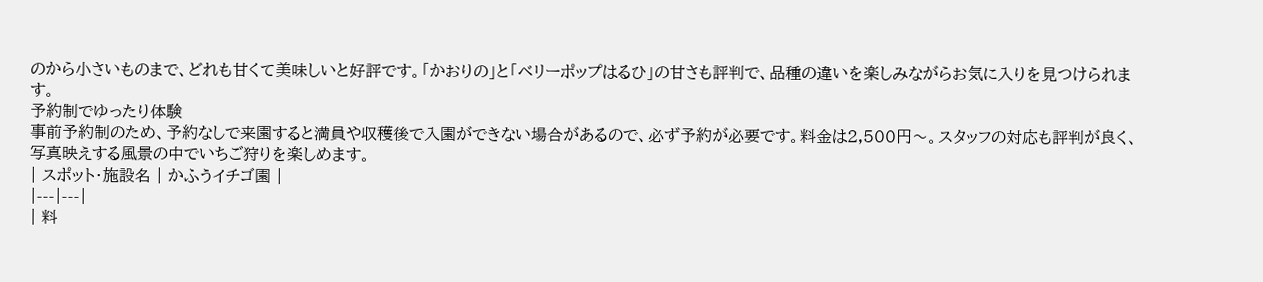のから小さいものまで、どれも甘くて美味しいと好評です。「かおりの」と「ベリーポップはるひ」の甘さも評判で、品種の違いを楽しみながらお気に入りを見つけられます。
予約制でゆったり体験
事前予約制のため、予約なしで来園すると満員や収穫後で入園ができない場合があるので、必ず予約が必要です。料金は2,500円〜。スタッフの対応も評判が良く、写真映えする風景の中でいちご狩りを楽しめます。
| スポット・施設名 | かふうイチゴ園 |
|---|---|
| 料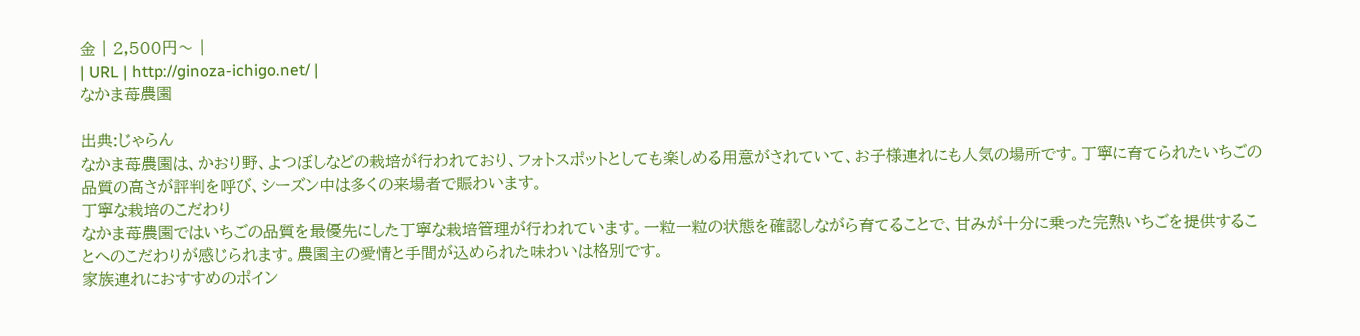金 | 2,500円〜 |
| URL | http://ginoza-ichigo.net/ |
なかま苺農園

出典:じゃらん
なかま苺農園は、かおり野、よつぼしなどの栽培が行われており、フォトスポットとしても楽しめる用意がされていて、お子様連れにも人気の場所です。丁寧に育てられたいちごの品質の高さが評判を呼び、シーズン中は多くの来場者で賑わいます。
丁寧な栽培のこだわり
なかま苺農園ではいちごの品質を最優先にした丁寧な栽培管理が行われています。一粒一粒の状態を確認しながら育てることで、甘みが十分に乗った完熟いちごを提供することへのこだわりが感じられます。農園主の愛情と手間が込められた味わいは格別です。
家族連れにおすすめのポイン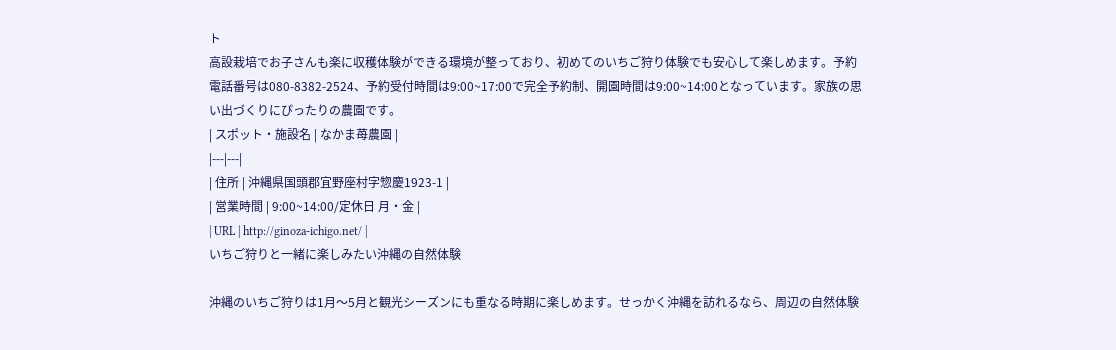ト
高設栽培でお子さんも楽に収穫体験ができる環境が整っており、初めてのいちご狩り体験でも安心して楽しめます。予約電話番号は080-8382-2524、予約受付時間は9:00~17:00で完全予約制、開園時間は9:00~14:00となっています。家族の思い出づくりにぴったりの農園です。
| スポット・施設名 | なかま苺農園 |
|---|---|
| 住所 | 沖縄県国頭郡宜野座村字惣慶1923-1 |
| 営業時間 | 9:00~14:00/定休日 月・金 |
| URL | http://ginoza-ichigo.net/ |
いちご狩りと一緒に楽しみたい沖縄の自然体験

沖縄のいちご狩りは1月〜5月と観光シーズンにも重なる時期に楽しめます。せっかく沖縄を訪れるなら、周辺の自然体験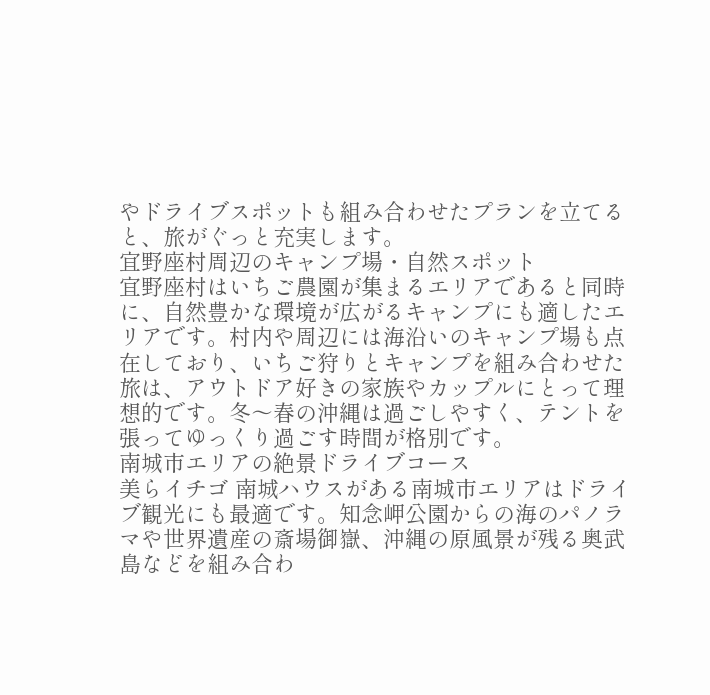やドライブスポットも組み合わせたプランを立てると、旅がぐっと充実します。
宜野座村周辺のキャンプ場・自然スポット
宜野座村はいちご農園が集まるエリアであると同時に、自然豊かな環境が広がるキャンプにも適したエリアです。村内や周辺には海沿いのキャンプ場も点在しており、いちご狩りとキャンプを組み合わせた旅は、アウトドア好きの家族やカップルにとって理想的です。冬〜春の沖縄は過ごしやすく、テントを張ってゆっくり過ごす時間が格別です。
南城市エリアの絶景ドライブコース
美らイチゴ 南城ハウスがある南城市エリアはドライブ観光にも最適です。知念岬公園からの海のパノラマや世界遺産の斎場御嶽、沖縄の原風景が残る奥武島などを組み合わ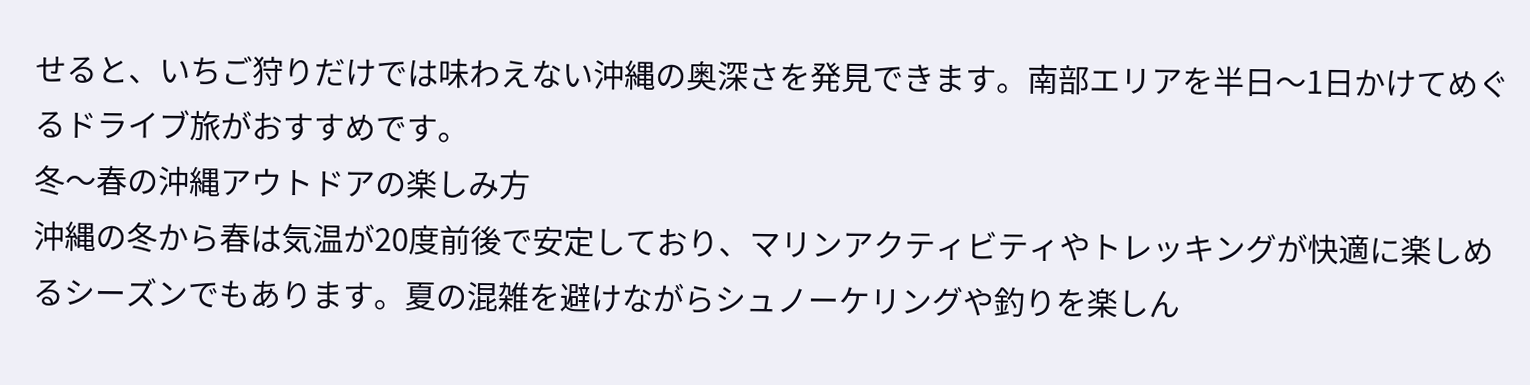せると、いちご狩りだけでは味わえない沖縄の奥深さを発見できます。南部エリアを半日〜1日かけてめぐるドライブ旅がおすすめです。
冬〜春の沖縄アウトドアの楽しみ方
沖縄の冬から春は気温が20度前後で安定しており、マリンアクティビティやトレッキングが快適に楽しめるシーズンでもあります。夏の混雑を避けながらシュノーケリングや釣りを楽しん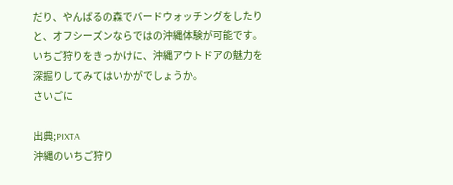だり、やんばるの森でバードウォッチングをしたりと、オフシーズンならではの沖縄体験が可能です。いちご狩りをきっかけに、沖縄アウトドアの魅力を深掘りしてみてはいかがでしょうか。
さいごに

出典;PIXTA
沖縄のいちご狩り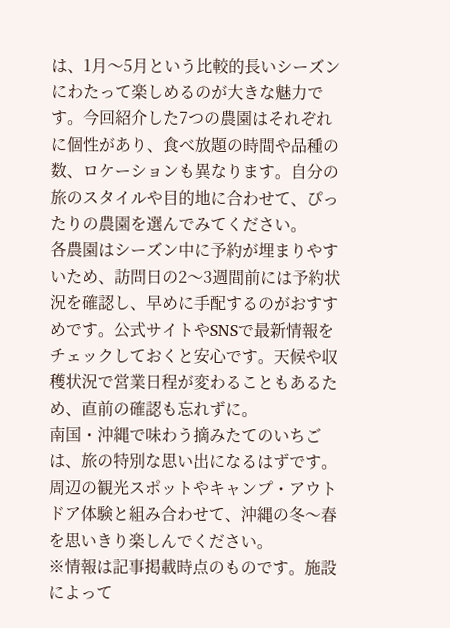は、1月〜5月という比較的長いシーズンにわたって楽しめるのが大きな魅力です。今回紹介した7つの農園はそれぞれに個性があり、食べ放題の時間や品種の数、ロケーションも異なります。自分の旅のスタイルや目的地に合わせて、ぴったりの農園を選んでみてください。
各農園はシーズン中に予約が埋まりやすいため、訪問日の2〜3週間前には予約状況を確認し、早めに手配するのがおすすめです。公式サイトやSNSで最新情報をチェックしておくと安心です。天候や収穫状況で営業日程が変わることもあるため、直前の確認も忘れずに。
南国・沖縄で味わう摘みたてのいちごは、旅の特別な思い出になるはずです。周辺の観光スポットやキャンプ・アウトドア体験と組み合わせて、沖縄の冬〜春を思いきり楽しんでください。
※情報は記事掲載時点のものです。施設によって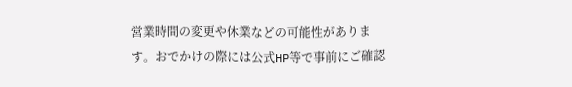営業時間の変更や休業などの可能性があります。おでかけの際には公式HP等で事前にご確認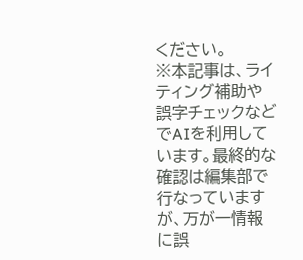ください。
※本記事は、ライティング補助や誤字チェックなどでAIを利用しています。最終的な確認は編集部で行なっていますが、万が一情報に誤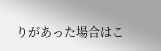りがあった場合はこ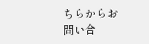ちらからお問い合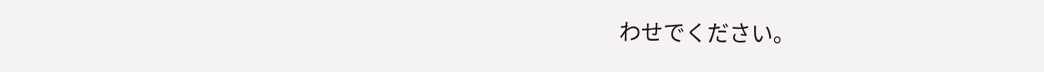わせでください。